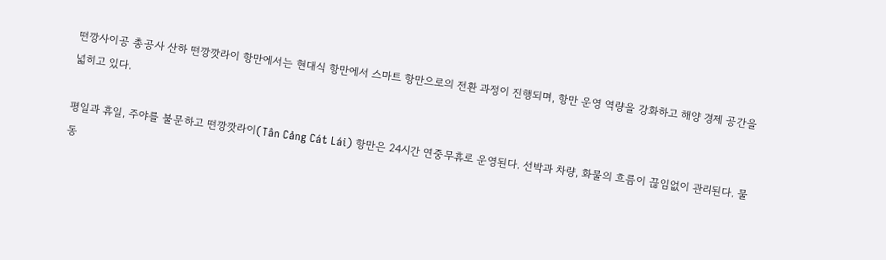떤깡사이공 총공사 산하 떤깡깟라이 항만에서는 현대식 항만에서 스마트 항만으로의 전환 과정이 진행되며, 항만 운영 역량을 강화하고 해양 경제 공간을 넓히고 있다.

평일과 휴일, 주야를 불문하고 떤깡깟라이(Tân Cảng Cát Lái) 항만은 24시간 연중무휴로 운영된다. 선박과 차량, 화물의 흐름이 끊임없이 관리된다. 물동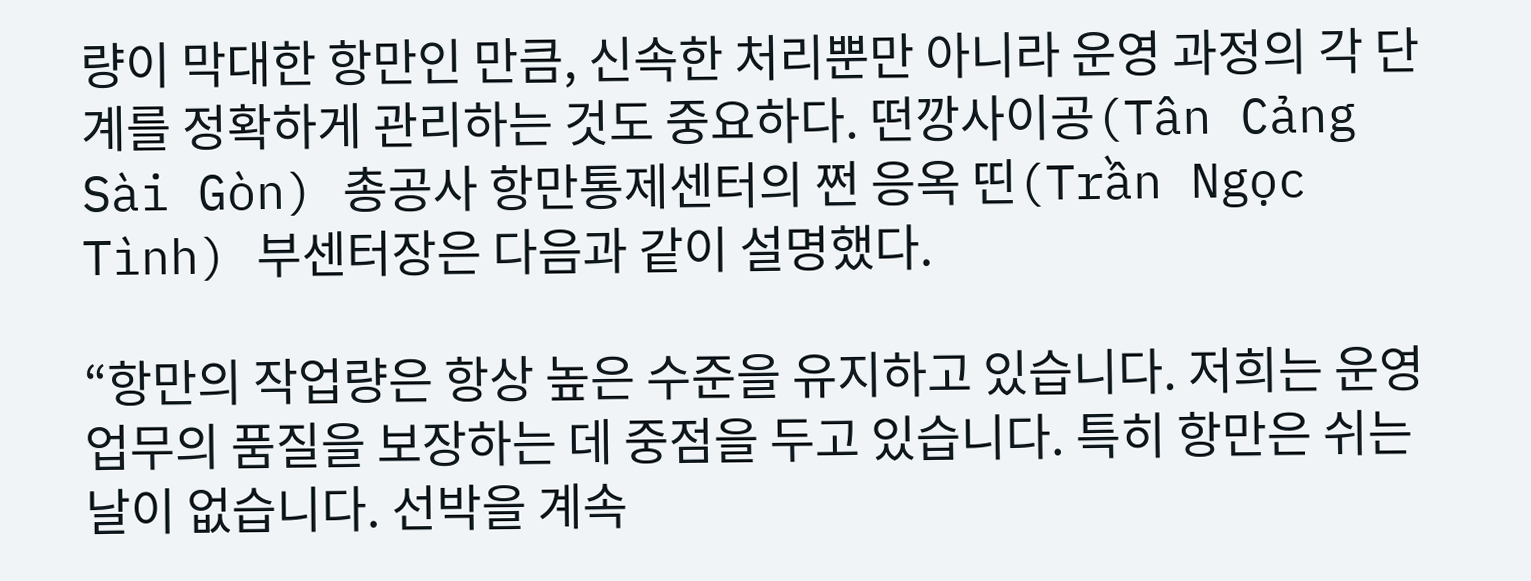량이 막대한 항만인 만큼, 신속한 처리뿐만 아니라 운영 과정의 각 단계를 정확하게 관리하는 것도 중요하다. 떤깡사이공(Tân Cảng Sài Gòn) 총공사 항만통제센터의 쩐 응옥 띤(Trần Ngọc Tình) 부센터장은 다음과 같이 설명했다.

“항만의 작업량은 항상 높은 수준을 유지하고 있습니다. 저희는 운영 업무의 품질을 보장하는 데 중점을 두고 있습니다. 특히 항만은 쉬는 날이 없습니다. 선박을 계속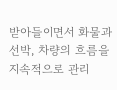받아들이면서 화물과 선박, 차량의 흐름을 지속적으로 관리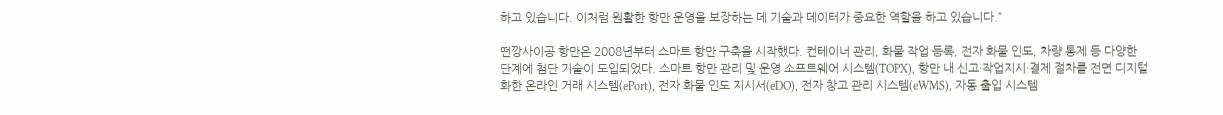하고 있습니다. 이처럼 원활한 항만 운영을 보장하는 데 기술과 데이터가 중요한 역할을 하고 있습니다.”

떤깡사이공 항만은 2008년부터 스마트 항만 구축을 시작했다. 컨테이너 관리, 화물 작업 등록, 전자 화물 인도, 차량 통제 등 다양한 단계에 첨단 기술이 도입되었다. 스마트 항만 관리 및 운영 소프트웨어 시스템(TOPX), 항만 내 신고·작업지시·결제 절차를 전면 디지털화한 온라인 거래 시스템(ePort), 전자 화물 인도 지시서(eDO), 전자 창고 관리 시스템(eWMS), 자동 출입 시스템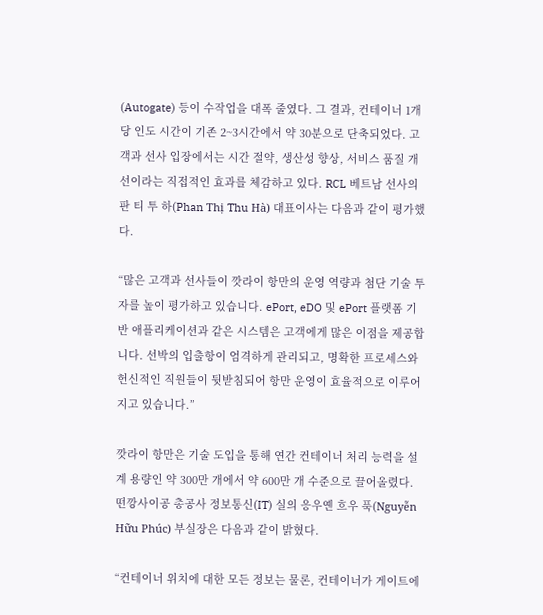(Autogate) 등이 수작업을 대폭 줄였다. 그 결과, 컨테이너 1개당 인도 시간이 기존 2~3시간에서 약 30분으로 단축되었다. 고객과 선사 입장에서는 시간 절약, 생산성 향상, 서비스 품질 개선이라는 직접적인 효과를 체감하고 있다. RCL 베트남 선사의 판 티 투 하(Phan Thị Thu Hà) 대표이사는 다음과 같이 평가했다.

“많은 고객과 선사들이 깟라이 항만의 운영 역량과 첨단 기술 투자를 높이 평가하고 있습니다. ePort, eDO 및 ePort 플랫폼 기반 애플리케이션과 같은 시스템은 고객에게 많은 이점을 제공합니다. 선박의 입출항이 엄격하게 관리되고, 명확한 프로세스와 헌신적인 직원들이 뒷받침되어 항만 운영이 효율적으로 이루어지고 있습니다.”

깟라이 항만은 기술 도입을 통해 연간 컨테이너 처리 능력을 설계 용량인 약 300만 개에서 약 600만 개 수준으로 끌어올렸다. 떤깡사이공 총공사 정보통신(IT) 실의 응우옌 흐우 푹(Nguyễn Hữu Phúc) 부실장은 다음과 같이 밝혔다.

“컨테이너 위치에 대한 모든 정보는 물론, 컨테이너가 게이트에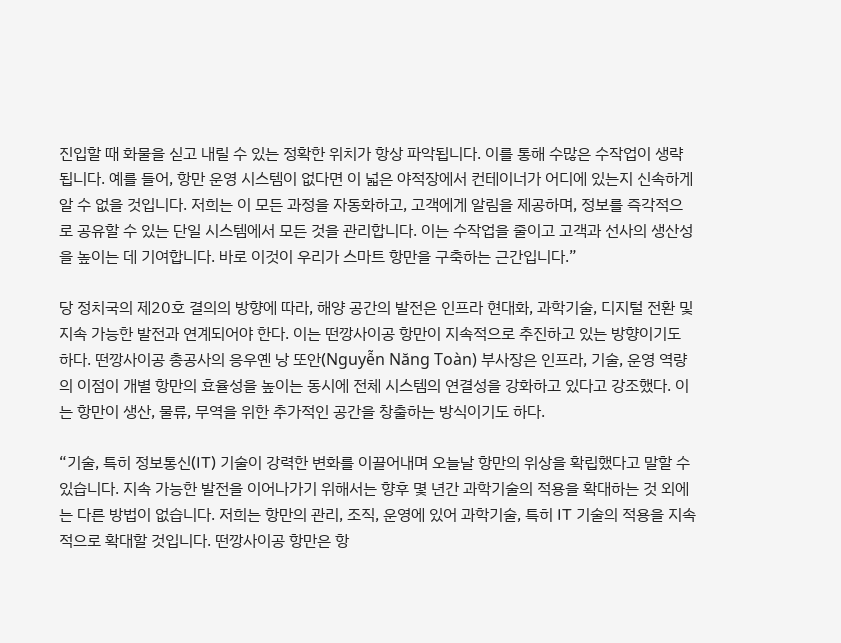진입할 때 화물을 싣고 내릴 수 있는 정확한 위치가 항상 파악됩니다. 이를 통해 수많은 수작업이 생략됩니다. 예를 들어, 항만 운영 시스템이 없다면 이 넓은 야적장에서 컨테이너가 어디에 있는지 신속하게 알 수 없을 것입니다. 저희는 이 모든 과정을 자동화하고, 고객에게 알림을 제공하며, 정보를 즉각적으로 공유할 수 있는 단일 시스템에서 모든 것을 관리합니다. 이는 수작업을 줄이고 고객과 선사의 생산성을 높이는 데 기여합니다. 바로 이것이 우리가 스마트 항만을 구축하는 근간입니다.”

당 정치국의 제20호 결의의 방향에 따라, 해양 공간의 발전은 인프라 현대화, 과학기술, 디지털 전환 및 지속 가능한 발전과 연계되어야 한다. 이는 떤깡사이공 항만이 지속적으로 추진하고 있는 방향이기도 하다. 떤깡사이공 총공사의 응우옌 낭 또안(Nguyễn Năng Toàn) 부사장은 인프라, 기술, 운영 역량의 이점이 개별 항만의 효율성을 높이는 동시에 전체 시스템의 연결성을 강화하고 있다고 강조했다. 이는 항만이 생산, 물류, 무역을 위한 추가적인 공간을 창출하는 방식이기도 하다.

“기술, 특히 정보통신(IT) 기술이 강력한 변화를 이끌어내며 오늘날 항만의 위상을 확립했다고 말할 수 있습니다. 지속 가능한 발전을 이어나가기 위해서는 향후 몇 년간 과학기술의 적용을 확대하는 것 외에는 다른 방법이 없습니다. 저희는 항만의 관리, 조직, 운영에 있어 과학기술, 특히 IT 기술의 적용을 지속적으로 확대할 것입니다. 떤깡사이공 항만은 항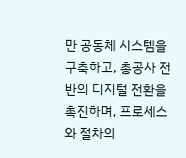만 공동체 시스템을 구축하고, 총공사 전반의 디지털 전환을 촉진하며, 프로세스와 절차의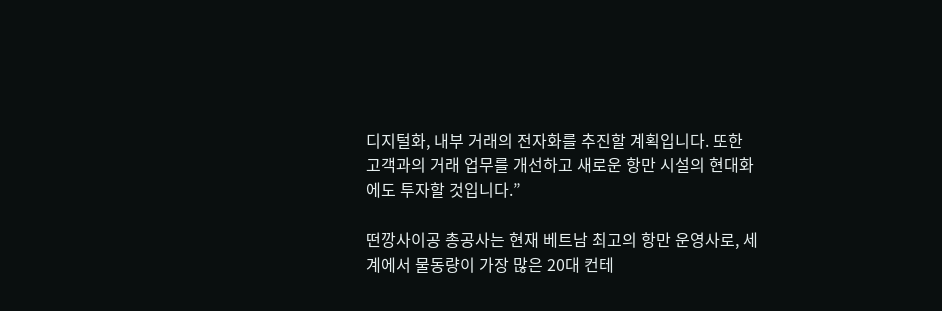디지털화, 내부 거래의 전자화를 추진할 계획입니다. 또한 고객과의 거래 업무를 개선하고 새로운 항만 시설의 현대화에도 투자할 것입니다.”

떤깡사이공 총공사는 현재 베트남 최고의 항만 운영사로, 세계에서 물동량이 가장 많은 20대 컨테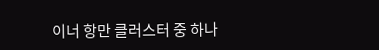이너 항만 클러스터 중 하나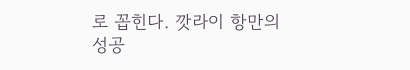로 꼽힌다. 깟라이 항만의 성공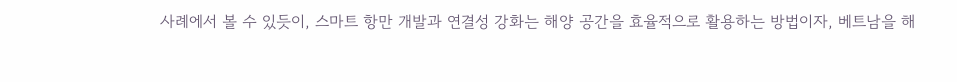사례에서 볼 수 있듯이, 스마트 항만 개발과 연결성 강화는 해양 공간을 효율적으로 활용하는 방법이자, 베트남을 해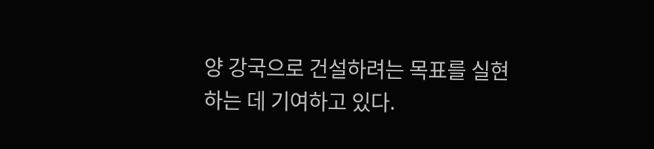양 강국으로 건설하려는 목표를 실현하는 데 기여하고 있다.